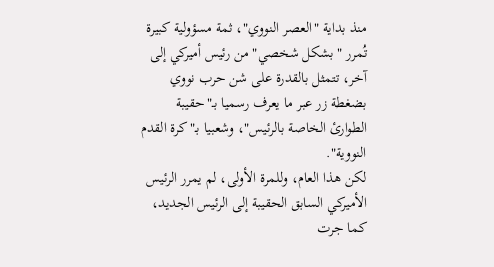منذ بداية "العصر النووي"، ثمة مسؤولية كبيرة تُمرر "بشكل شخصي" من رئيس أميركي إلى آخر، تتمثل بالقدرة على شن حرب نووي بضغطة زر عبر ما يعرف رسميا بـ"حقيبة الطوارئ الخاصة بالرئيس"، وشعبيا بـ"كرة القدم النووية".
لكن هذا العام، وللمرة الأولى، لم يمرر الرئيس الأميركي السابق الحقيبة إلى الرئيس الجديد، كما جرت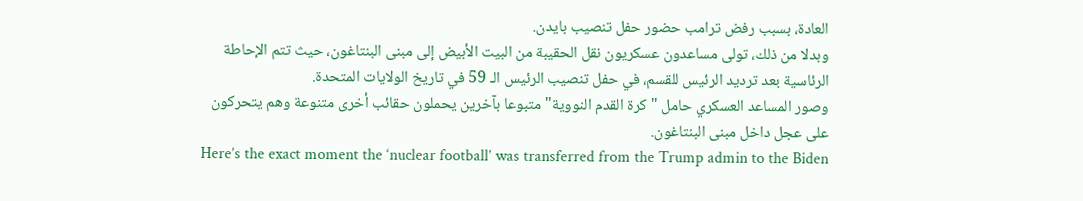العادة، بسبب رفض ترامب حضور حفل تنصيب بايدن.
وبدلا من ذلك، تولى مساعدون عسكريون نقل الحقيبة من البيت الأبيض إلى مبنى البنتاغون، حيث تتم الإحاطة الرئاسية بعد ترديد الرئيس للقسم، في حفل تنصيب الرئيس الـ 59 في تاريخ الولايات المتحدة.
وصور المساعد العسكري حامل "كرة القدم النووية" متبوعا بآخرين يحملون حقائب أخرى متنوعة وهم يتحركون على عجل داخل مبنى البنتاغون.
Here’s the exact moment the ‘nuclear football’ was transferred from the Trump admin to the Biden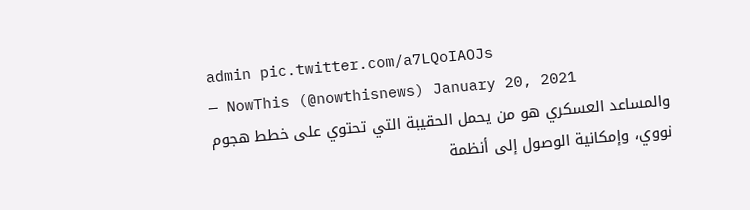admin pic.twitter.com/a7LQoIAOJs
— NowThis (@nowthisnews) January 20, 2021
والمساعد العسكري هو من يحمل الحقيبة التي تحتوي على خطط هجوم نووي، وإمكانية الوصول إلى أنظمة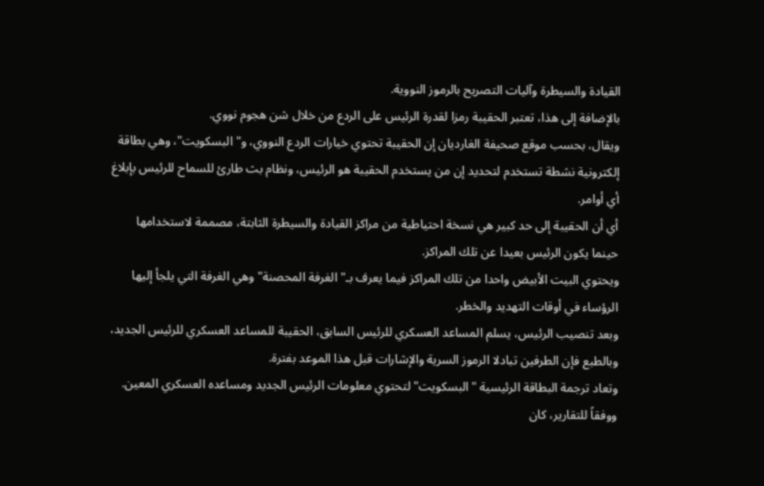القيادة والسيطرة وآليات التصريح بالرموز النووية.
بالإضافة إلى هذا، تعتبر الحقيبة رمزا لقدرة الرئيس على الردع من خلال شن هجوم نووي.
ويقال، بحسب موقع صحيفة الغارديان إن الحقيبة تحتوي خيارات الردع النووي، و"البسكويت"، وهي بطاقة إلكترونية نشطة تستخدم لتحديد إن من يستخدم الحقيبة هو الرئيس، ونظام بث طارئ للسماح للرئيس بإبلاغ أي أوامر.
أي أن الحقيبة إلى حد كبير هي نسخة احتياطية من مراكز القيادة والسيطرة الثابتة، مصممة لاستخدامها حينما يكون الرئيس بعيدا عن تلك المراكز.
ويحتوي البيت الأبيض واحدا من تلك المراكز فيما يعرف بـ"الغرفة المحصنة" وهي الغرفة التي يلجأ إليها الرؤساء في أوقات التهديد والخطر.
وبعد تنصيب الرئيس، يسلم المساعد العسكري للرئيس السابق، الحقيبة للمساعد العسكري للرئيس الجديد، وبالطبع فإن الطرفين تبادلا الرموز السرية والإشارات قبل هذا الموعد بفترة.
وتعاد ترجمة البطاقة الرئيسية "البسكويت" لتحتوي معلومات الرئيس الجديد ومساعده العسكري المعين.
ووفقاً للتقارير، كان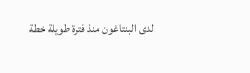لدى البنتاغون منذ فترة طويلة خطة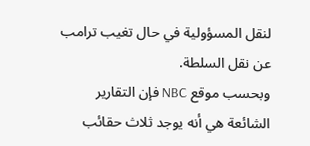لنقل المسؤولية في حال تغيب ترامب عن نقل السلطة.
وبحسب موقع NBC فإن التقارير الشائعة هي أنه يوجد ثلاث حقائب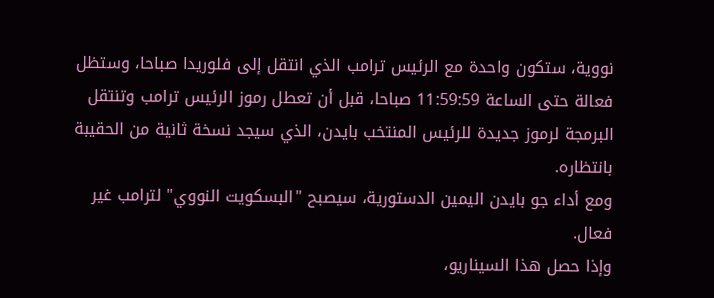نووية، ستكون واحدة مع الرئيس ترامب الذي انتقل إلى فلوريدا صباحا، وستظل فعالة حتى الساعة 11:59:59 صباحا، قبل أن تعطل رموز الرئيس ترامب وتنتقل البرمجة لرموز جديدة للرئيس المنتخب بايدن، الذي سيجد نسخة ثانية من الحقيبة بانتظاره.
ومع أداء جو بايدن اليمين الدستورية، سيصبح "البسكويت النووي" لترامب غير فعال.
وإذا حصل هذا السيناريو،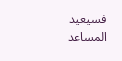فسيعيد المساعد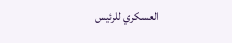العسكري للرئيس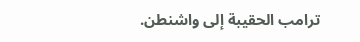ترامب الحقيبة إلى واشنطن.